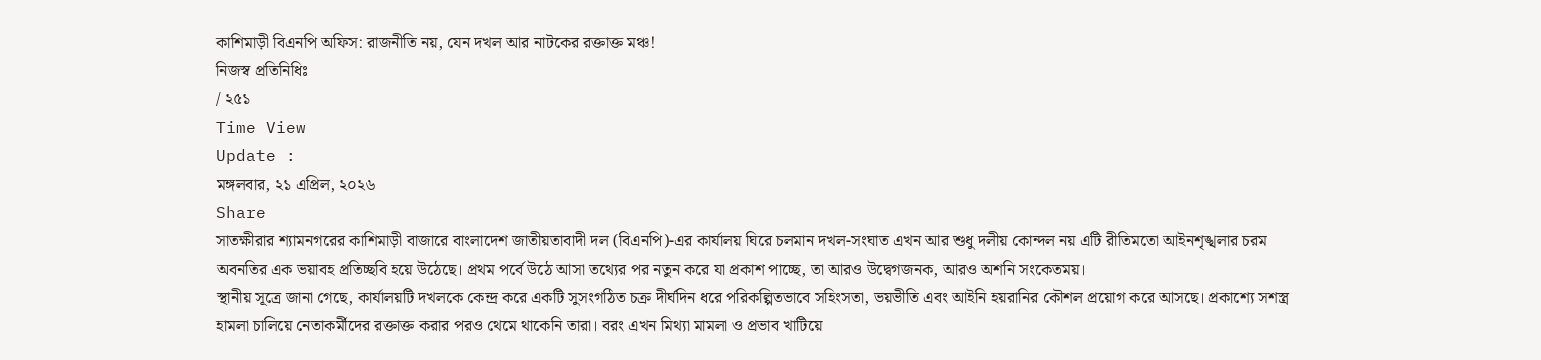কাশিমাড়ী বিএনপি অফিস: রাজনীতি নয়, যেন দখল আর নাটকের রক্তাক্ত মঞ্চ!
নিজস্ব প্রতিনিধিঃ
/ ২৫১
Time View
Update :
মঙ্গলবার, ২১ এপ্রিল, ২০২৬
Share
সাতক্ষীরার শ্যামনগরের কাশিমাড়ী বাজারে বাংলাদেশ জাতীয়তাবাদী দল (বিএনপি)-এর কার্যালয় ঘিরে চলমান দখল-সংঘাত এখন আর শুধু দলীয় কোন্দল নয় এটি রীতিমতো আইনশৃঙ্খলার চরম অবনতির এক ভয়াবহ প্রতিচ্ছবি হয়ে উঠেছে। প্রথম পর্বে উঠে আসা তথ্যের পর নতুন করে যা প্রকাশ পাচ্ছে, তা আরও উদ্বেগজনক, আরও অশনি সংকেতময়।
স্থানীয় সূত্রে জানা গেছে, কার্যালয়টি দখলকে কেন্দ্র করে একটি সুসংগঠিত চক্র দীর্ঘদিন ধরে পরিকল্পিতভাবে সহিংসতা, ভয়ভীতি এবং আইনি হয়রানির কৌশল প্রয়োগ করে আসছে। প্রকাশ্যে সশস্ত্র হামলা চালিয়ে নেতাকর্মীদের রক্তাক্ত করার পরও থেমে থাকেনি তারা। বরং এখন মিথ্যা মামলা ও প্রভাব খাটিয়ে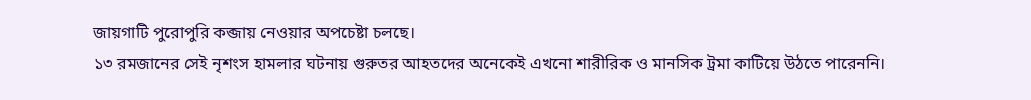জায়গাটি পুরোপুরি কব্জায় নেওয়ার অপচেষ্টা চলছে।
১৩ রমজানের সেই নৃশংস হামলার ঘটনায় গুরুতর আহতদের অনেকেই এখনো শারীরিক ও মানসিক ট্রমা কাটিয়ে উঠতে পারেননি।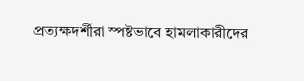প্রত্যক্ষদর্শীরা স্পষ্টভাবে হামলাকারীদের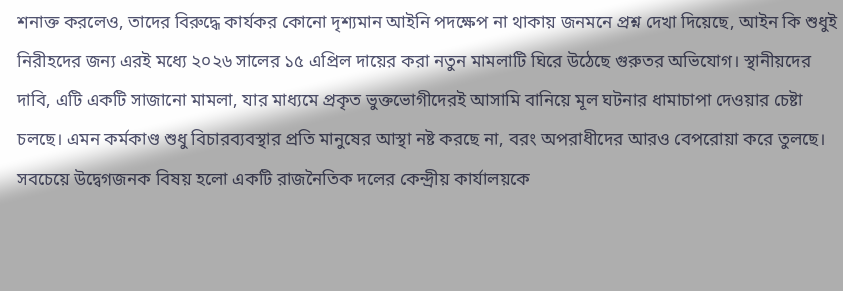শনাক্ত করলেও, তাদের বিরুদ্ধে কার্যকর কোনো দৃশ্যমান আইনি পদক্ষেপ না থাকায় জনমনে প্রশ্ন দেখা দিয়েছে, আইন কি শুধুই নিরীহদের জন্য এরই মধ্যে ২০২৬ সালের ১৫ এপ্রিল দায়ের করা নতুন মামলাটি ঘিরে উঠেছে গুরুতর অভিযোগ। স্থানীয়দের দাবি, এটি একটি সাজানো মামলা, যার মাধ্যমে প্রকৃত ভুক্তভোগীদেরই আসামি বানিয়ে মূল ঘটনার ধামাচাপা দেওয়ার চেষ্টা চলছে। এমন কর্মকাণ্ড শুধু বিচারব্যবস্থার প্রতি মানুষের আস্থা নষ্ট করছে না, বরং অপরাধীদের আরও বেপরোয়া করে তুলছে।
সবচেয়ে উদ্বেগজনক বিষয় হলো একটি রাজনৈতিক দলের কেন্দ্রীয় কার্যালয়কে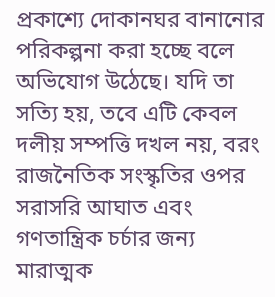প্রকাশ্যে দোকানঘর বানানোর পরিকল্পনা করা হচ্ছে বলে অভিযোগ উঠেছে। যদি তা সত্যি হয়, তবে এটি কেবল দলীয় সম্পত্তি দখল নয়, বরং রাজনৈতিক সংস্কৃতির ওপর সরাসরি আঘাত এবং গণতান্ত্রিক চর্চার জন্য মারাত্মক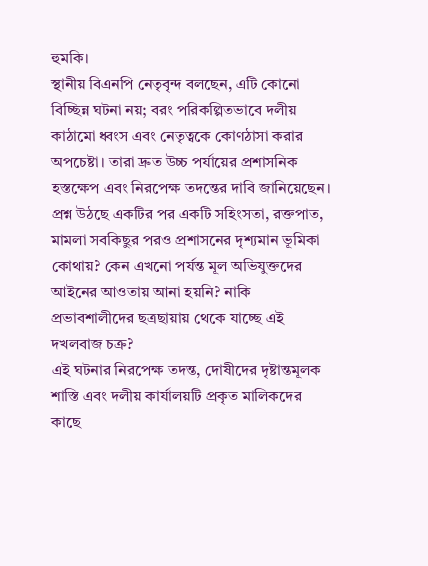হুমকি।
স্থানীয় বিএনপি নেতৃবৃন্দ বলছেন, এটি কোনো বিচ্ছিন্ন ঘটনা নয়; বরং পরিকল্পিতভাবে দলীয় কাঠামো ধ্বংস এবং নেতৃত্বকে কোণঠাসা করার অপচেষ্টা। তারা দ্রুত উচ্চ পর্যায়ের প্রশাসনিক হস্তক্ষেপ এবং নিরপেক্ষ তদন্তের দাবি জানিয়েছেন।
প্রশ্ন উঠছে একটির পর একটি সহিংসতা, রক্তপাত, মামলা সবকিছুর পরও প্রশাসনের দৃশ্যমান ভূমিকা কোথায়? কেন এখনো পর্যন্ত মূল অভিযুক্তদের আইনের আওতায় আনা হয়নি? নাকি প্রভাবশালীদের ছত্রছায়ায় থেকে যাচ্ছে এই দখলবাজ চক্র?
এই ঘটনার নিরপেক্ষ তদন্ত, দোষীদের দৃষ্টান্তমূলক শাস্তি এবং দলীয় কার্যালয়টি প্রকৃত মালিকদের কাছে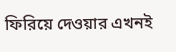ফিরিয়ে দেওয়ার এখনই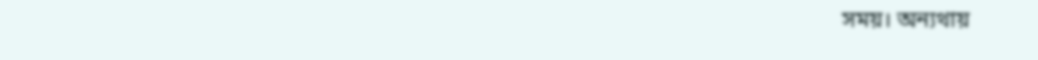সময়। অন্যথায়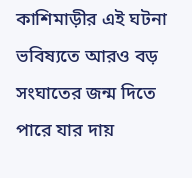কাশিমাড়ীর এই ঘটনা ভবিষ্যতে আরও বড় সংঘাতের জন্ম দিতে পারে যার দায়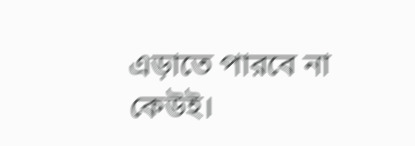এড়াতে পারবে না কেউই।